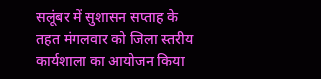सलूंबर में सुशासन सप्ताह के तहत मंगलवार को जिला स्तरीय कार्यशाला का आयोजन किया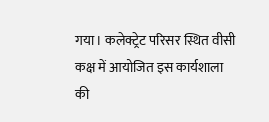गया। कलेक्ट्रेट परिसर स्थित वीसी कक्ष में आयोजित इस कार्यशाला की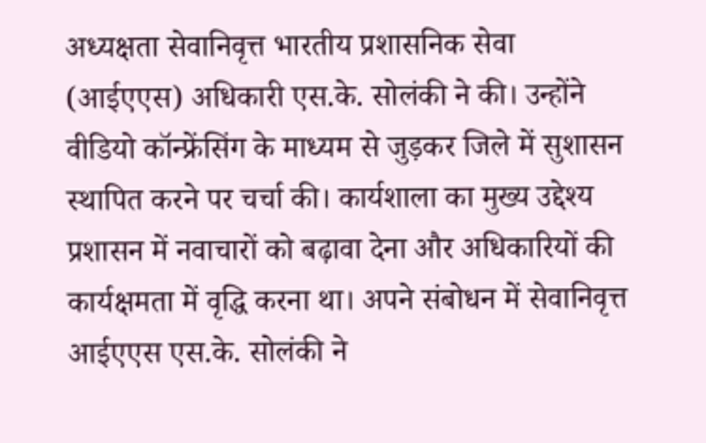अध्यक्षता सेवानिवृत्त भारतीय प्रशासनिक सेवा (आईएएस) अधिकारी एस.के. सोलंकी ने की। उन्होंने वीडियो कॉन्फ्रेंसिंग के माध्यम से जुड़कर जिले में सुशासन स्थापित करने पर चर्चा की। कार्यशाला का मुख्य उद्देश्य प्रशासन में नवाचारों को बढ़ावा देना और अधिकारियों की कार्यक्षमता में वृद्धि करना था। अपने संबोधन में सेवानिवृत्त आईएएस एस.के. सोलंकी ने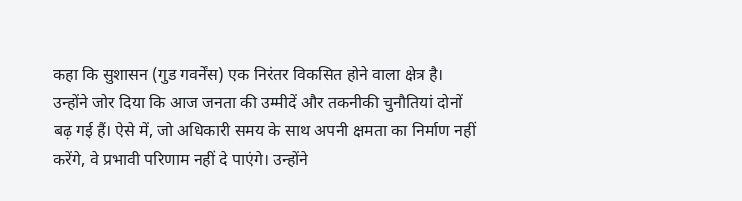कहा कि सुशासन (गुड गवर्नेंस) एक निरंतर विकसित होने वाला क्षेत्र है। उन्होंने जोर दिया कि आज जनता की उम्मीदें और तकनीकी चुनौतियां दोनों बढ़ गई हैं। ऐसे में, जो अधिकारी समय के साथ अपनी क्षमता का निर्माण नहीं करेंगे, वे प्रभावी परिणाम नहीं दे पाएंगे। उन्होंने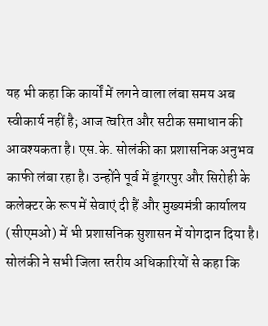यह भी कहा कि कार्यों में लगने वाला लंबा समय अब स्वीकार्य नहीं है; आज त्वरित और सटीक समाधान की आवश्यकता है। एस.के. सोलंकी का प्रशासनिक अनुभव काफी लंबा रहा है। उन्होंने पूर्व में डूंगरपुर और सिरोही के कलेक्टर के रूप में सेवाएं दी हैं और मुख्यमंत्री कार्यालय (सीएमओ) में भी प्रशासनिक सुशासन में योगदान दिया है। सोलंकी ने सभी जिला स्तरीय अधिकारियों से कहा कि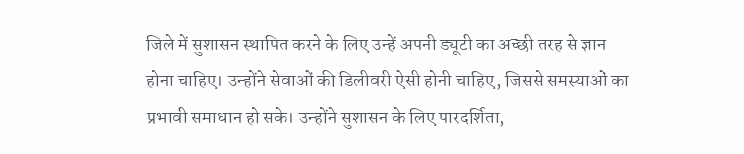जिले में सुशासन स्थापित करने के लिए उन्हें अपनी ड्यूटी का अच्छी तरह से ज्ञान होना चाहिए। उन्होंने सेवाओं की डिलीवरी ऐसी होनी चाहिए, जिससे समस्याओं का प्रभावी समाधान हो सके। उन्होंने सुशासन के लिए पारदर्शिता,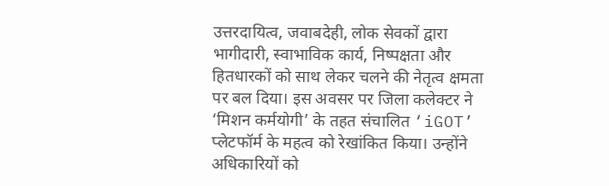उत्तरदायित्व, जवाबदेही, लोक सेवकों द्वारा भागीदारी, स्वाभाविक कार्य, निष्पक्षता और हितधारकों को साथ लेकर चलने की नेतृत्व क्षमता पर बल दिया। इस अवसर पर जिला कलेक्टर ने ‘मिशन कर्मयोगी’ के तहत संचालित ‘iGOT’ प्लेटफॉर्म के महत्व को रेखांकित किया। उन्होंने अधिकारियों को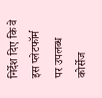निर्देश दिए कि वे इस प्लेटफॉर्म पर उपलब्ध कोर्सेज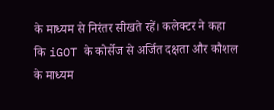के माध्यम से निरंतर सीखते रहें। कलेक्टर ने कहा कि iGOT के कोर्सेज से अर्जित दक्षता और कौशल के माध्यम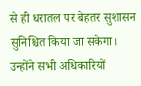से ही धरातल पर बेहतर सुशासन सुनिश्चित किया जा सकेगा। उन्होंने सभी अधिकारियों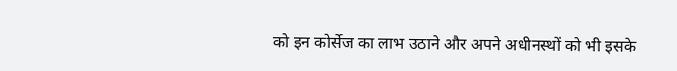को इन कोर्सेज का लाभ उठाने और अपने अधीनस्थों को भी इसके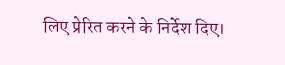लिए प्रेरित करने के निर्देश दिए।